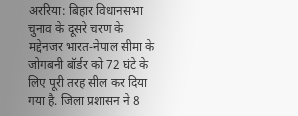अररिया: बिहार विधानसभा चुनाव के दूसरे चरण के मद्देनजर भारत-नेपाल सीमा के जोगबनी बॉर्डर को 72 घंटे के लिए पूरी तरह सील कर दिया गया है. जिला प्रशासन ने 8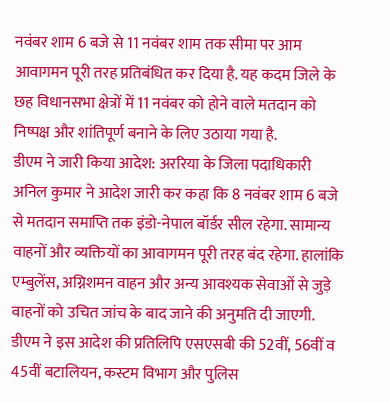नवंबर शाम 6 बजे से 11 नवंबर शाम तक सीमा पर आम आवागमन पूरी तरह प्रतिबंधित कर दिया है. यह कदम जिले के छह विधानसभा क्षेत्रों में 11 नवंबर को होने वाले मतदान को निष्पक्ष और शांतिपूर्ण बनाने के लिए उठाया गया है.
डीएम ने जारी किया आदेश: अररिया के जिला पदाधिकारी अनिल कुमार ने आदेश जारी कर कहा कि 8 नवंबर शाम 6 बजे से मतदान समाप्ति तक इंडो-नेपाल बॉर्डर सील रहेगा. सामान्य वाहनों और व्यक्तियों का आवागमन पूरी तरह बंद रहेगा. हालांकि एम्बुलेंस, अग्निशमन वाहन और अन्य आवश्यक सेवाओं से जुड़े वाहनों को उचित जांच के बाद जाने की अनुमति दी जाएगी. डीएम ने इस आदेश की प्रतिलिपि एसएसबी की 52वीं, 56वीं व 45वीं बटालियन, कस्टम विभाग और पुलिस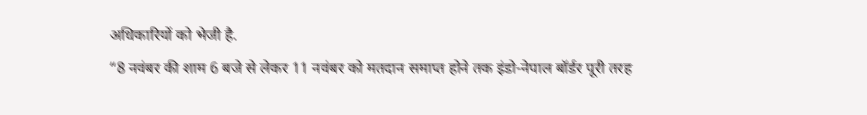अधिकारियों को भेजी है.
“8 नवंबर की शाम 6 बजे से लेकर 11 नवंबर को मतदान समाप्त होने तक इंडो-नेपाल बॉर्डर पूरी तरह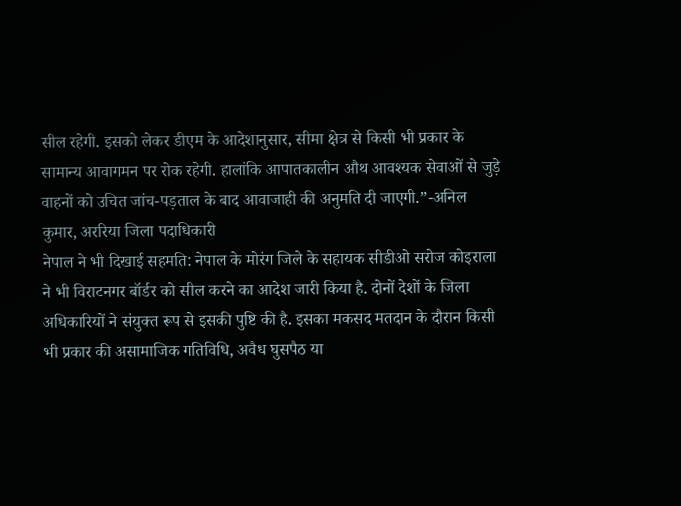सील रहेगी. इसको लेकर डीएम के आदेशानुसार, सीमा क्षेत्र से किसी भी प्रकार के सामान्य आवागमन पर रोक रहेगी. हालांकि आपातकालीन औथ आवश्यक सेवाओं से जुड़े वाहनों को उचित जांच-पड़ताल के बाद आवाजाही की अनुमति दी जाएगी.”-अनिल कुमार, अररिया जिला पदाधिकारी
नेपाल ने भी दिखाई सहमति: नेपाल के मोरंग जिले के सहायक सीडीओ सरोज कोइराला ने भी विराटनगर बॉर्डर को सील करने का आदेश जारी किया है. दोनों देशों के जिला अधिकारियों ने संयुक्त रूप से इसकी पुष्टि की है. इसका मकसद मतदान के दौरान किसी भी प्रकार की असामाजिक गतिविधि, अवैध घुसपैठ या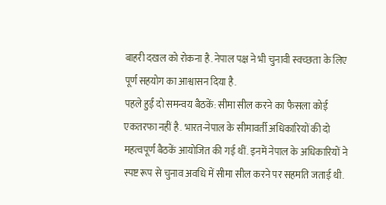बाहरी दखल को रोकना है. नेपाल पक्ष ने भी चुनावी स्वच्छता के लिए पूर्ण सहयोग का आश्वासन दिया है.
पहले हुईं दो समन्वय बैठकें: सीमा सील करने का फैसला कोई एकतरफा नहीं है. भारत-नेपाल के सीमावर्ती अधिकारियों की दो महत्वपूर्ण बैठकें आयोजित की गई थीं. इनमें नेपाल के अधिकारियों ने स्पष्ट रूप से चुनाव अवधि में सीमा सील करने पर सहमति जताई थी.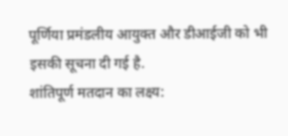पूर्णिया प्रमंडलीय आयुक्त और डीआईजी को भी इसकी सूचना दी गई है.
शांतिपूर्ण मतदान का लक्ष्य: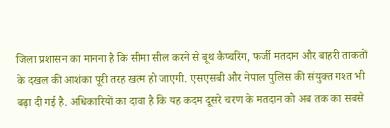जिला प्रशासन का मानना है कि सीमा सील करने से बूथ कैप्चरिंग, फर्जी मतदान और बाहरी ताकतों के दखल की आशंका पूरी तरह खत्म हो जाएगी. एसएसबी और नेपाल पुलिस की संयुक्त गश्त भी बढ़ा दी गई है. अधिकारियों का दावा है कि यह कदम दूसरे चरण के मतदान को अब तक का सबसे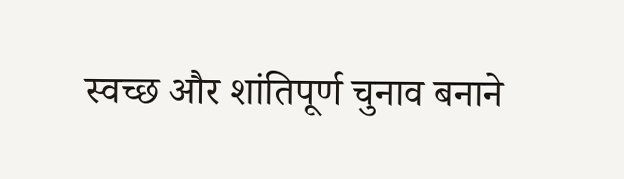स्वच्छ और शांतिपूर्ण चुनाव बनाने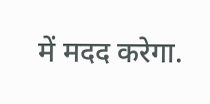में मदद करेगा.